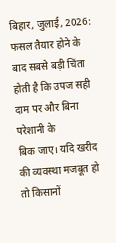बिहार, जुलाई, 2026: फसल तैयार होने के बाद सबसे बड़ी चिंता होती है कि उपज सही दाम पर और बिना परेशानी के
बिक जाए। यदि खरीद की व्यवस्था मजबूत हो तो किसानों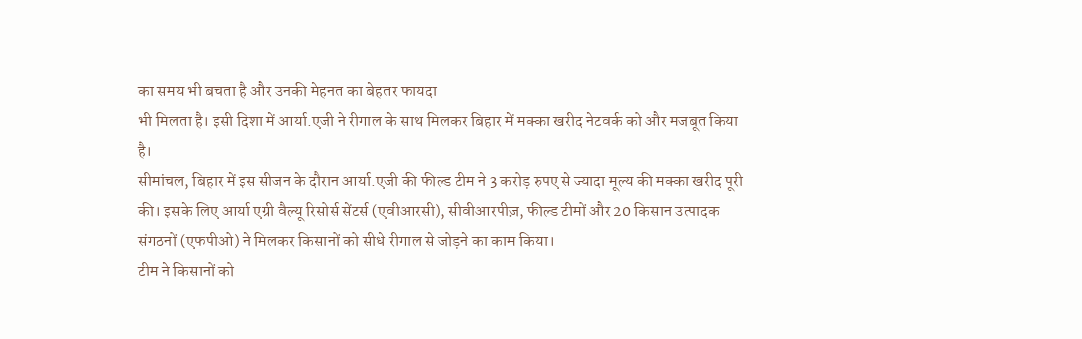का समय भी बचता है और उनकी मेहनत का बेहतर फायदा
भी मिलता है। इसी दिशा में आर्या.एजी ने रीगाल के साथ मिलकर बिहार में मक्का खरीद नेटवर्क को और मजबूत किया
है।
सीमांचल, बिहार में इस सीजन के दौरान आर्या.एजी की फील्ड टीम ने 3 करोड़ रुपए से ज्यादा मूल्य की मक्का खरीद पूरी
की। इसके लिए आर्या एग्री वैल्यू रिसोर्स सेंटर्स (एवीआरसी), सीवीआरपीज़, फील्ड टीमों और 20 किसान उत्पादक
संगठनों (एफपीओ) ने मिलकर किसानों को सीधे रीगाल से जोड़ने का काम किया।
टीम ने किसानों को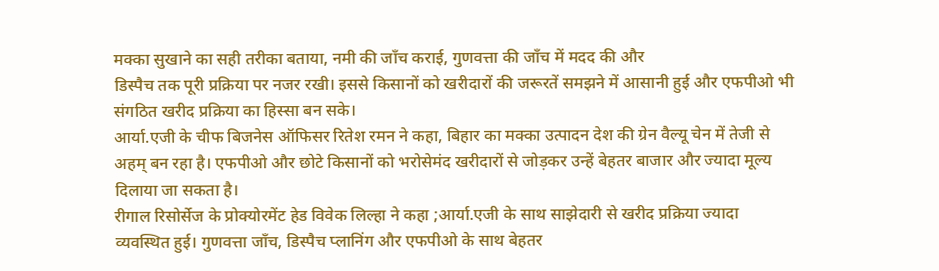मक्का सुखाने का सही तरीका बताया, नमी की जाँच कराई, गुणवत्ता की जाँच में मदद की और
डिस्पैच तक पूरी प्रक्रिया पर नजर रखी। इससे किसानों को खरीदारों की जरूरतें समझने में आसानी हुई और एफपीओ भी
संगठित खरीद प्रक्रिया का हिस्सा बन सके।
आर्या.एजी के चीफ बिजनेस ऑफिसर रितेश रमन ने कहा, बिहार का मक्का उत्पादन देश की ग्रेन वैल्यू चेन में तेजी से
अहम् बन रहा है। एफपीओ और छोटे किसानों को भरोसेमंद खरीदारों से जोड़कर उन्हें बेहतर बाजार और ज्यादा मूल्य
दिलाया जा सकता है।
रीगाल रिसोर्सेज के प्रोक्योरमेंट हेड विवेक लिल्हा ने कहा ;आर्या.एजी के साथ साझेदारी से खरीद प्रक्रिया ज्यादा
व्यवस्थित हुई। गुणवत्ता जाँच, डिस्पैच प्लानिंग और एफपीओ के साथ बेहतर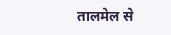तालमेल से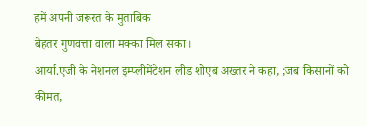हमें अपनी जरूरत के मुताबिक
बेहतर गुणवत्ता वाला मक्का मिल सका।
आर्या.एजी के नेशनल इम्प्लीमेंटेशन लीड शोएब अख्तर ने कहा, ;जब किसानों को कीमत,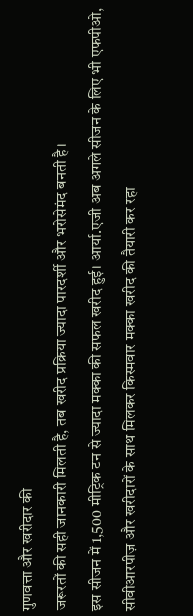गुणवत्ता और खरीदार की
जरूरतों की सही जानकारी मिलती है, तब खरीद प्रक्रिया ज्यादा पारदर्शी और भरोसेमंद बनती है।
इस सीजन में 1,500 मीट्रिक टन से ज्यादा मक्का की सफल खरीद हुई। आर्या.एजी अब अगले सीजन के लिए भी एफपीओ,
सीवीआरपीज़ और खरीदारों के साथ मिलकर किस्मवार मक्का खरीद की तैयारी कर रहा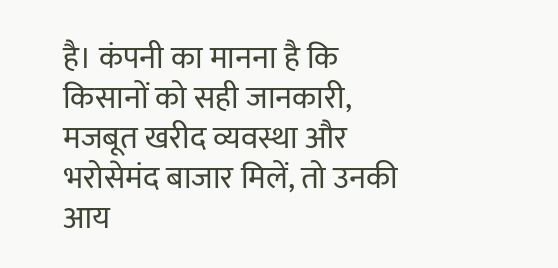है। कंपनी का मानना है कि
किसानों को सही जानकारी, मजबूत खरीद व्यवस्था और भरोसेमंद बाजार मिलें, तो उनकी आय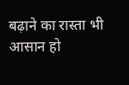बढ़ाने का रास्ता भी
आसान हो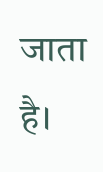जाता है।